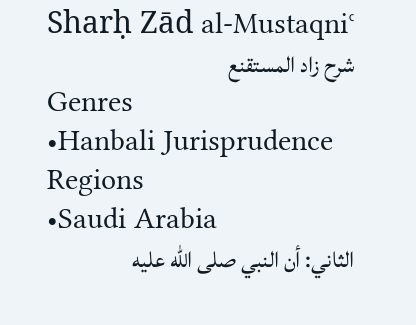Sharḥ Zād al-Mustaqniʿ
شرح زاد المستقنع
Genres
•Hanbali Jurisprudence
Regions
•Saudi Arabia
الثاني: أن النبي صلى الله عليه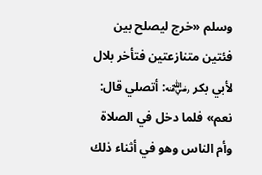وسلم «خرج ليصلح بين فئتين متنازعتين فتأخر بلال لأبي بكر ﵁: أتصلي قال: نعم» فلما دخل في الصلاة وأم الناس وهو في أثناء ذلك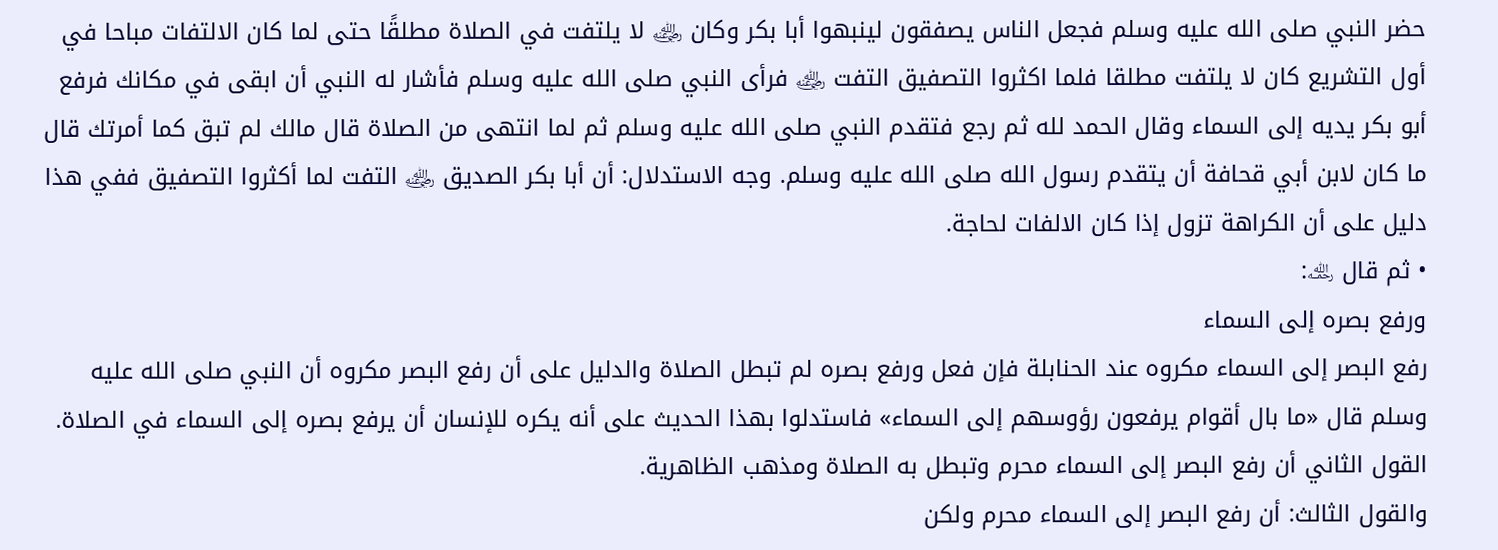حضر النبي صلى الله عليه وسلم فجعل الناس يصفقون لينبهوا أبا بكر وكان ﵁ لا يلتفت في الصلاة مطلقًا حتى لما كان الالتفات مباحا في أول التشريع كان لا يلتفت مطلقا فلما اكثروا التصفيق التفت ﵁ فرأى النبي صلى الله عليه وسلم فأشار له النبي أن ابقى في مكانك فرفع أبو بكر يديه إلى السماء وقال الحمد لله ثم رجع فتقدم النبي صلى الله عليه وسلم ثم لما انتهى من الصلاة قال مالك لم تبق كما أمرتك قال ما كان لابن أبي قحافة أن يتقدم رسول الله صلى الله عليه وسلم. وجه الاستدلال: أن أبا بكر الصديق ﵁ التفت لما أكثروا التصفيق ففي هذا دليل على أن الكراهة تزول إذا كان الالفات لحاجة.
• ثم قال ﵀:
ورفع بصره إلى السماء
رفع البصر إلى السماء مكروه عند الحنابلة فإن فعل ورفع بصره لم تبطل الصلاة والدليل على أن رفع البصر مكروه أن النبي صلى الله عليه وسلم قال «ما بال أقوام يرفعون رؤوسهم إلى السماء» فاستدلوا بهذا الحديث على أنه يكره للإنسان أن يرفع بصره إلى السماء في الصلاة.
القول الثاني أن رفع البصر إلى السماء محرم وتبطل به الصلاة ومذهب الظاهرية.
والقول الثالث: أن رفع البصر إلى السماء محرم ولكن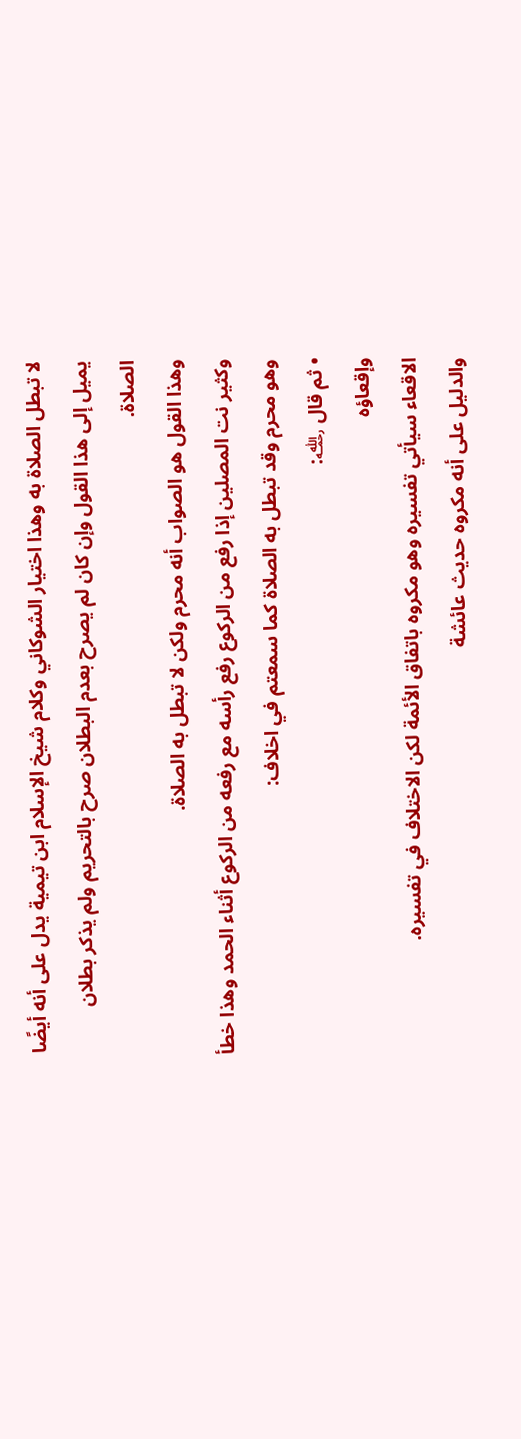لا تبطل الصلاة به وهذا اختيار الشوكاني وكلام شيخ الإسلام ابن تيمية يدل على أنه أيضًا يميل إلى هذا القول وإن كان لم يصرح بعدم البطلان صرح بالتحريم ولم يذكر بطلان الصلاة.
وهذا القول هو الصواب أنه محرم ولكن لا تبطل به الصلاة.
وكثير نت المصلين إذا رفع من الركوع رفع رأسه مع رفعه من الركوع أثناء الحمد وهذا خطأ وهو محرم وقد تبطل به الصلاة كما سمعتم في اخلاف:
• ثم قال ﵀:
وإقعاؤه
الاقعاء سيأتي تفسيره وهو مكروه باتفاق الأئمة لكن الاختلاف في تفسيره.
والدليل على أنه مكروه حديث عائشة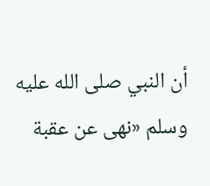أن النبي صلى الله عليه وسلم «نهى عن عقبة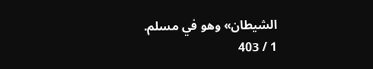الشيطان» وهو في مسلم.
1 / 403